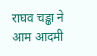राघव चड्ढा ने आम आदमी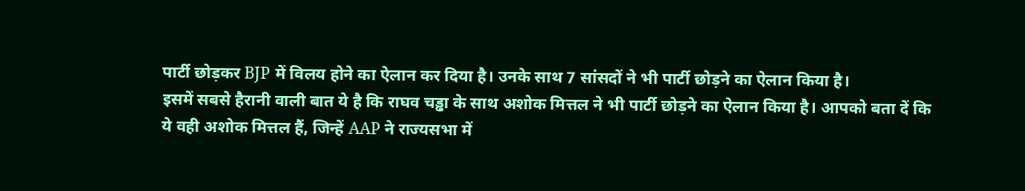पार्टी छोड़कर BJP में विलय होने का ऐलान कर दिया है। उनके साथ 7 सांसदों ने भी पार्टी छोड़ने का ऐलान किया है।
इसमें सबसे हैरानी वाली बात ये है कि राघव चड्ढा के साथ अशोक मित्तल ने भी पार्टी छोड़ने का ऐलान किया है। आपको बता दें कि ये वही अशोक मित्तल हैं, जिन्हें AAP ने राज्यसभा में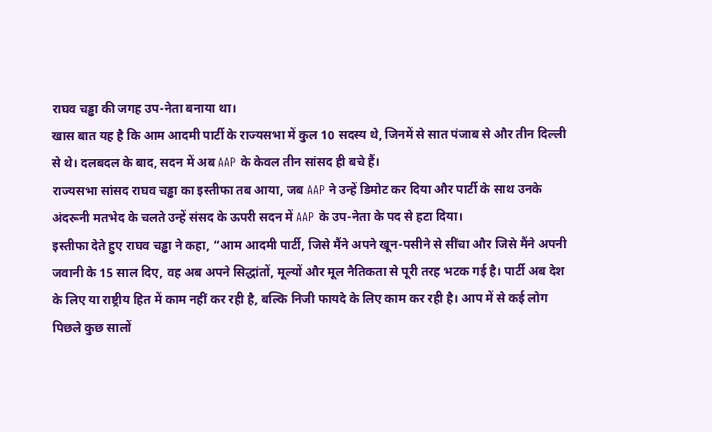राघव चड्ढा की जगह उप-नेता बनाया था।
खास बात यह है कि आम आदमी पार्टी के राज्यसभा में कुल 10 सदस्य थे, जिनमें से सात पंजाब से और तीन दिल्ली से थे। दलबदल के बाद, सदन में अब AAP के केवल तीन सांसद ही बचे हैं।
राज्यसभा सांसद राघव चड्ढा का इस्तीफा तब आया, जब AAP ने उन्हें डिमोट कर दिया और पार्टी के साथ उनके अंदरूनी मतभेद के चलते उन्हें संसद के ऊपरी सदन में AAP के उप-नेता के पद से हटा दिया।
इस्तीफा देते हुए राघव चड्ढा ने कहा, “आम आदमी पार्टी, जिसे मैंने अपने खून-पसीने से सींचा और जिसे मैंने अपनी जवानी के 15 साल दिए, वह अब अपने सिद्धांतों, मूल्यों और मूल नैतिकता से पूरी तरह भटक गई है। पार्टी अब देश के लिए या राष्ट्रीय हित में काम नहीं कर रही है, बल्कि निजी फायदे के लिए काम कर रही है। आप में से कई लोग पिछले कुछ सालों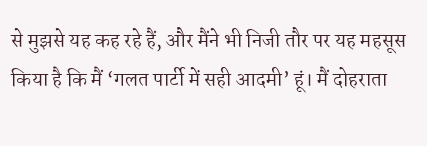से मुझसे यह कह रहे हैं, और मैंने भी निजी तौर पर यह महसूस किया है कि मैं ‘गलत पार्टी में सही आदमी’ हूं। मैं दोहराता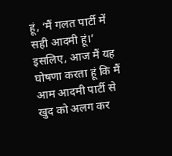हूं, ‘मैं गलत पार्टी में सही आदमी हूं।’ इसलिए, आज मैं यह घोषणा करता हूं कि मैं आम आदमी पार्टी से खुद को अलग कर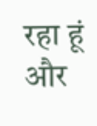रहा हूं और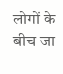लोगों के बीच जा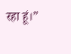रहा हूं।”